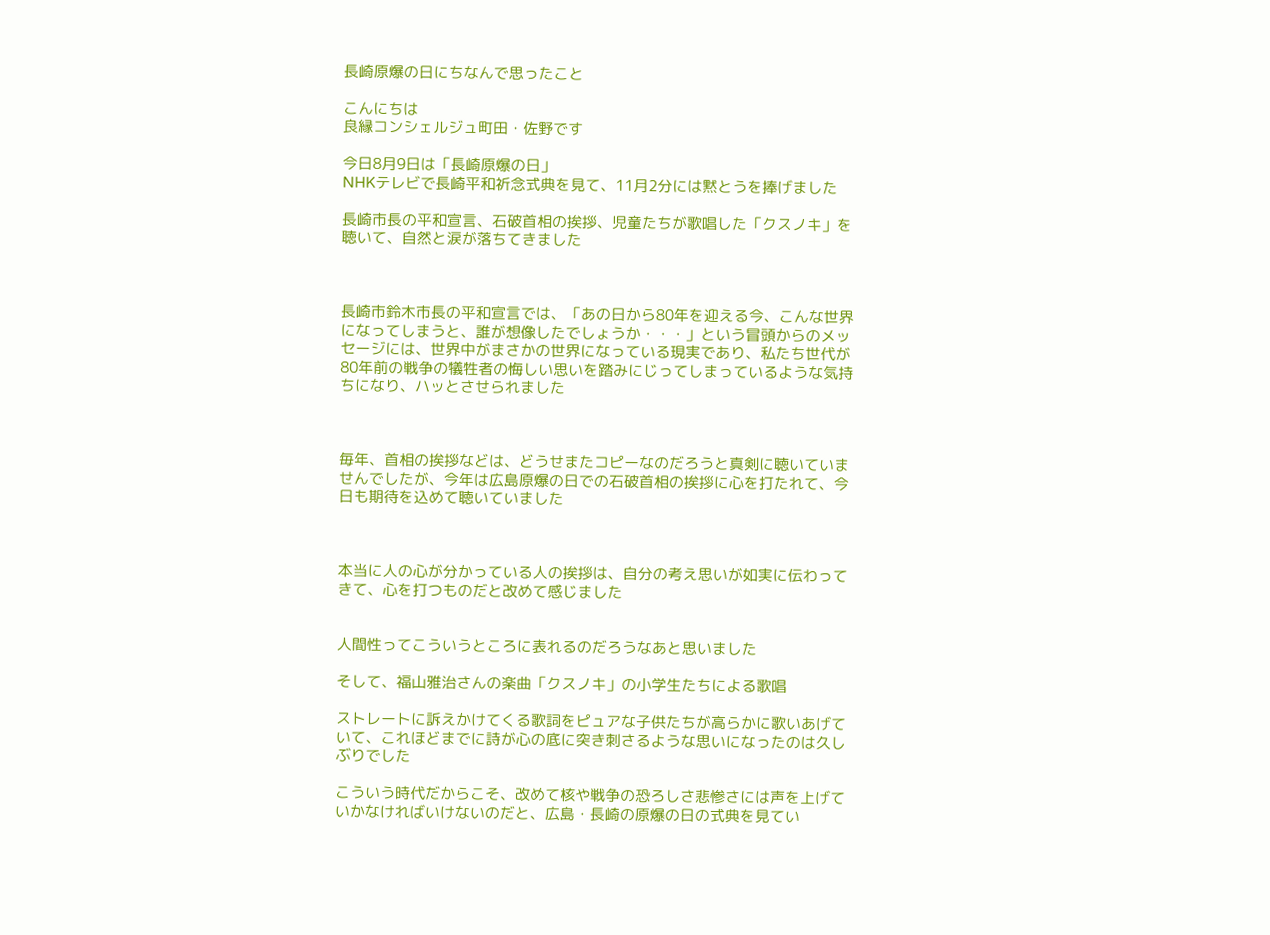長崎原爆の日にちなんで思ったこと

こんにちは
良縁コンシェルジュ町田・佐野です

今日8月9日は「長崎原爆の日」
NHKテレビで長崎平和祈念式典を見て、11月2分には黙とうを捧げました

長崎市長の平和宣言、石破首相の挨拶、児童たちが歌唱した「クスノキ」を聴いて、自然と涙が落ちてきました



長崎市鈴木市長の平和宣言では、「あの日から80年を迎える今、こんな世界になってしまうと、誰が想像したでしょうか・・・」という冒頭からのメッセージには、世界中がまさかの世界になっている現実であり、私たち世代が80年前の戦争の犠牲者の悔しい思いを踏みにじってしまっているような気持ちになり、ハッとさせられました



毎年、首相の挨拶などは、どうせまたコピーなのだろうと真剣に聴いていませんでしたが、今年は広島原爆の日での石破首相の挨拶に心を打たれて、今日も期待を込めて聴いていました



本当に人の心が分かっている人の挨拶は、自分の考え思いが如実に伝わってきて、心を打つものだと改めて感じました


人間性ってこういうところに表れるのだろうなあと思いました

そして、福山雅治さんの楽曲「クスノキ」の小学生たちによる歌唱

ストレートに訴えかけてくる歌詞をピュアな子供たちが高らかに歌いあげていて、これほどまでに詩が心の底に突き刺さるような思いになったのは久しぶりでした

こういう時代だからこそ、改めて核や戦争の恐ろしさ悲惨さには声を上げていかなければいけないのだと、広島・長崎の原爆の日の式典を見てい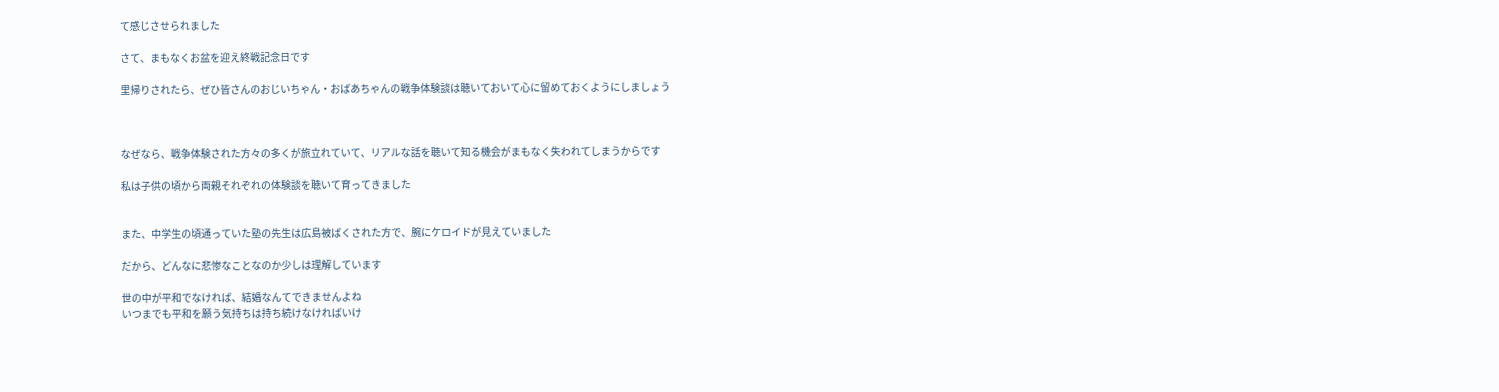て感じさせられました

さて、まもなくお盆を迎え終戦記念日です

里帰りされたら、ぜひ皆さんのおじいちゃん・おばあちゃんの戦争体験談は聴いておいて心に留めておくようにしましょう



なぜなら、戦争体験された方々の多くが旅立れていて、リアルな話を聴いて知る機会がまもなく失われてしまうからです

私は子供の頃から両親それぞれの体験談を聴いて育ってきました


また、中学生の頃通っていた塾の先生は広島被ばくされた方で、腕にケロイドが見えていました

だから、どんなに悲惨なことなのか少しは理解しています

世の中が平和でなければ、結婚なんてできませんよね
いつまでも平和を願う気持ちは持ち続けなければいけ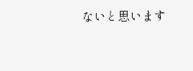ないと思います